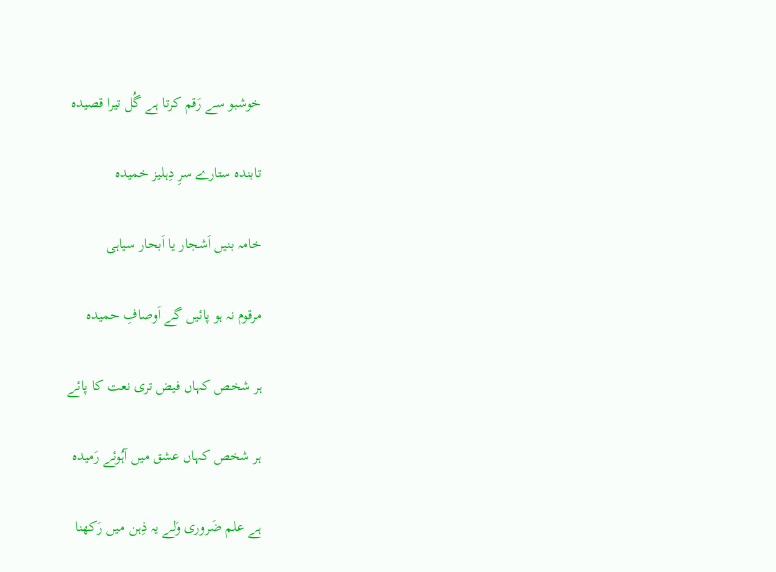خوشبو سے رَقم کرتا ہے گُل تیرا قصیدہ

تابندہ ستارے سرِ دِہلیز خمیدہ

خامہ بنیں اَشجار یا اَبحار سیاہی

مرقوم نہ ہو پائیں گے اَوصافِ حمیدہ

ہر شخص کہاں فیض تری نعت کا پائے

ہر شخص کہاں عشق میں آہُوئے رَمیدہ

ہے علم ضَروری وَلے یہ ذِہن میں رَکھنا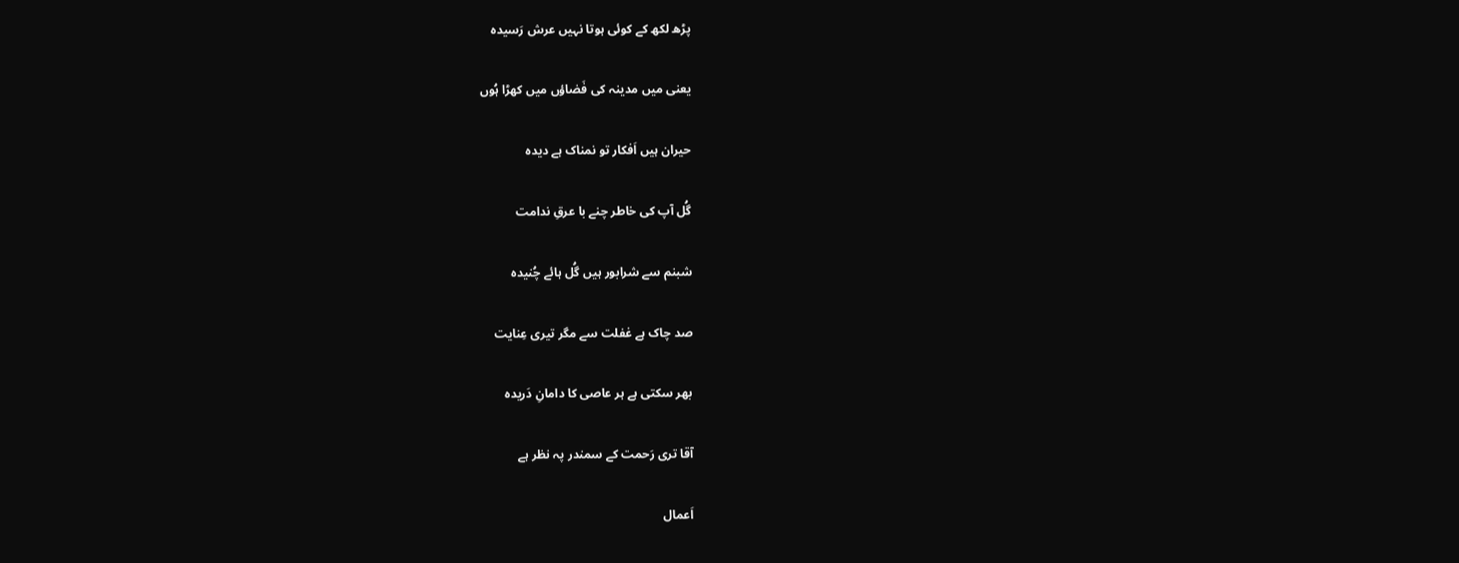پڑھ لکھ کے کوئی ہوتا نہیں عرش رَسیدہ

یعنی میں مدینہ کی فَضاؤں میں کھڑا ہُوں

حیران ہیں اَفکار تو نمناک ہے دیدہ

گُل آپ کی خاطر چنے با عرقِ ندامت

شبنم سے شرابور ہیں گُل ہائے چُنیدہ

صد چاک ہے غفلت سے مگر تیری عِنایت

بھر سکتی ہے ہر عاصی کا دامانِ دَریدہ

آقا تری رَحمت کے سمندر پہ نظر ہے

اَعمال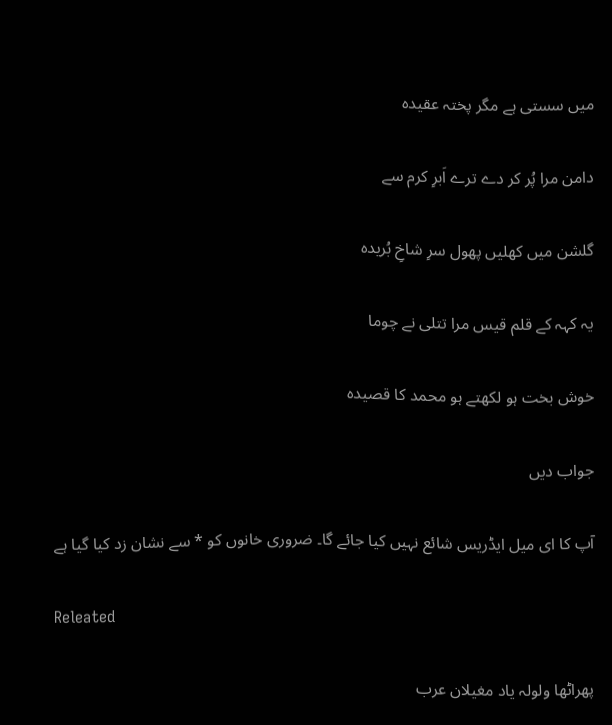میں سستی ہے مگر پختہ عقیدہ

دامن مرا پُر کر دے ترے اَبرِ کرم سے

گلشن میں کھلیں پھول سرِ شاخِ بُریدہ

یہ کہہ کے قلم قیس مرا تتلی نے چوما

خوش بخت ہو لکھتے ہو محمد کا قصیدہ

جواب دیں

آپ کا ای میل ایڈریس شائع نہیں کیا جائے گا۔ ضروری خانوں کو * سے نشان زد کیا گیا ہے

Releated

پھراٹھا ولولہ یاد مغیلان عرب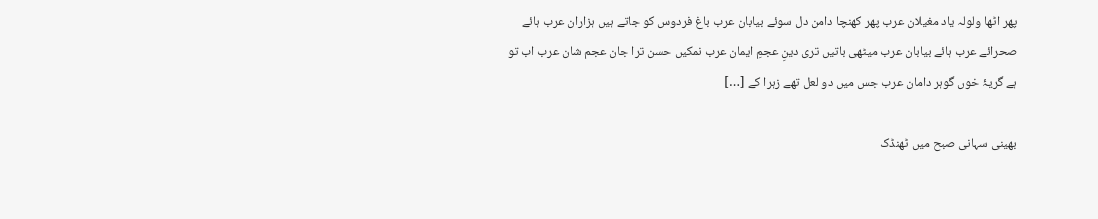پھر اٹھا ولولہ یاد مغیلان عرب پھر کھنچا دامن دل سوئے بیابان عرب باغ فردوس کو جاتے ہیں ہزاران عرب ہائے صحرائے عرب ہائے بیابان عرب میٹھی باتیں تری دینِ عجمِ ایمان عرب نمکیں حسن ترا جان عجم شان عرب اب تو ہے گریۂ خوں گوہر دامان عرب جس میں دو لعل تھے زہرا کے […]

بھینی سہانی صبح میں ٹھنڈک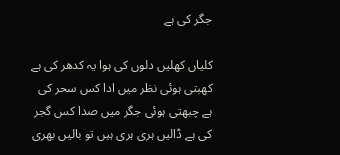جگر کی ہے

کلیاں کھلیں دلوں کی ہوا یہ کدھر کی ہے کھبتی ہوئی نظر میں ادا کس سحر کی ہے چبھتی ہوئی جگر میں صدا کس گجر کی ہے ڈالیں ہری ہری ہیں تو بالیں بھری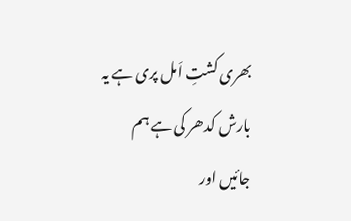بھری کشتِ اَمل پری ہے یہ بارش کدھر کی ہے ہم جائیں اور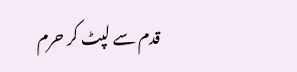قدم سے لپٹ کر حرم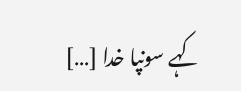کہے سونپا خدا […]